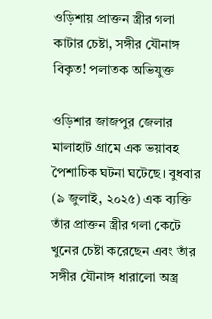ওড়িশায় প্রাক্তন স্ত্রীর গলা কাটার চেষ্টা, সঙ্গীর যৌনাঙ্গ বিকৃত! পলাতক অভিযুক্ত

ওড়িশার জাজপুর জেলার মালাহাট গ্রামে এক ভয়াবহ পৈশাচিক ঘটনা ঘটেছে। বুধবার (৯ জুলাই, ২০২৫) এক ব্যক্তি তাঁর প্রাক্তন স্ত্রীর গলা কেটে খুনের চেষ্টা করেছেন এবং তাঁর সঙ্গীর যৌনাঙ্গ ধারালো অস্ত্র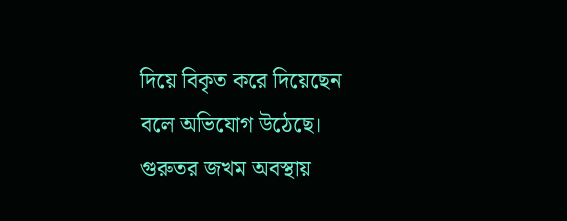দিয়ে বিকৃত করে দিয়েছেন বলে অভিযোগ উঠেছে। গুরুতর জখম অবস্থায়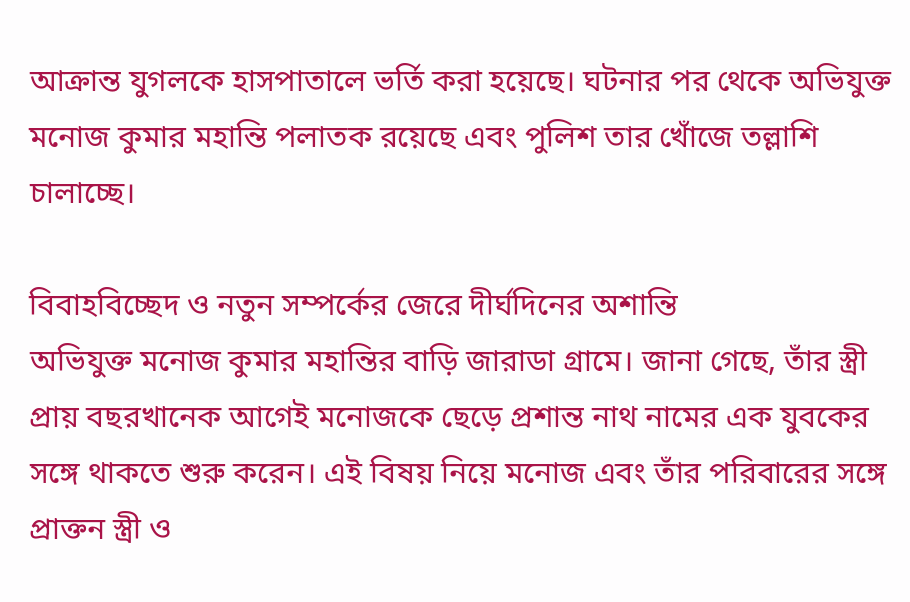আক্রান্ত যুগলকে হাসপাতালে ভর্তি করা হয়েছে। ঘটনার পর থেকে অভিযুক্ত মনোজ কুমার মহান্তি পলাতক রয়েছে এবং পুলিশ তার খোঁজে তল্লাশি চালাচ্ছে।

বিবাহবিচ্ছেদ ও নতুন সম্পর্কের জেরে দীর্ঘদিনের অশান্তি
অভিযুক্ত মনোজ কুমার মহান্তির বাড়ি জারাডা গ্রামে। জানা গেছে, তাঁর স্ত্রী প্রায় বছরখানেক আগেই মনোজকে ছেড়ে প্রশান্ত নাথ নামের এক যুবকের সঙ্গে থাকতে শুরু করেন। এই বিষয় নিয়ে মনোজ এবং তাঁর পরিবারের সঙ্গে প্রাক্তন স্ত্রী ও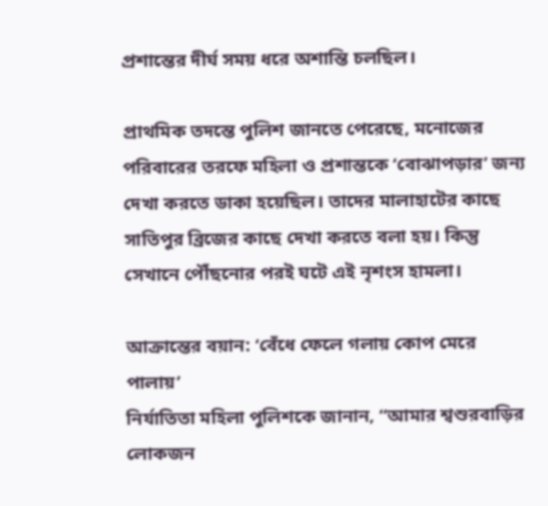প্রশান্তের দীর্ঘ সময় ধরে অশান্তি চলছিল।

প্রাথমিক তদন্তে পুলিশ জানতে পেরেছে, মনোজের পরিবারের তরফে মহিলা ও প্রশান্তকে ‘বোঝাপড়ার’ জন্য দেখা করতে ডাকা হয়েছিল। তাদের মালাহাটের কাছে সাতিপুর ব্রিজের কাছে দেখা করতে বলা হয়। কিন্তু সেখানে পৌঁছনোর পরই ঘটে এই নৃশংস হামলা।

আক্রান্তের বয়ান: ‘বেঁধে ফেলে গলায় কোপ মেরে পালায়’
নির্যাতিতা মহিলা পুলিশকে জানান, “আমার শ্বশুরবাড়ির লোকজন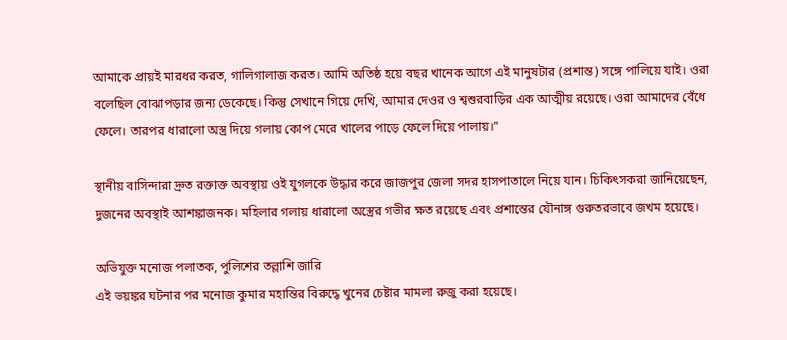আমাকে প্রায়ই মারধর করত, গালিগালাজ করত। আমি অতিষ্ঠ হয়ে বছর খানেক আগে এই মানুষটার (প্রশান্ত) সঙ্গে পালিয়ে যাই। ওরা বলেছিল বোঝাপড়ার জন্য ডেকেছে। কিন্তু সেখানে গিয়ে দেখি, আমার দেওর ও শ্বশুরবাড়ির এক আত্মীয় রয়েছে। ওরা আমাদের বেঁধে ফেলে। তারপর ধারালো অস্ত্র দিয়ে গলায় কোপ মেরে খালের পাড়ে ফেলে দিয়ে পালায়।”

স্থানীয় বাসিন্দারা দ্রুত রক্তাক্ত অবস্থায় ওই যুগলকে উদ্ধার করে জাজপুর জেলা সদর হাসপাতালে নিয়ে যান। চিকিৎসকরা জানিয়েছেন, দুজনের অবস্থাই আশঙ্কাজনক। মহিলার গলায় ধারালো অস্ত্রের গভীর ক্ষত রয়েছে এবং প্রশান্তের যৌনাঙ্গ গুরুতরভাবে জখম হয়েছে।

অভিযুক্ত মনোজ পলাতক, পুলিশের তল্লাশি জারি
এই ভয়ঙ্কর ঘটনার পর মনোজ কুমার মহান্তির বিরুদ্ধে খুনের চেষ্টার মামলা রুজু করা হয়েছে।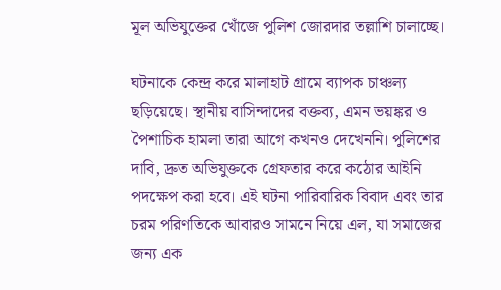মূল অভিযুক্তের খোঁজে পুলিশ জোরদার তল্লাশি চালাচ্ছে।

ঘটনাকে কেন্দ্র করে মালাহাট গ্রামে ব্যাপক চাঞ্চল্য ছড়িয়েছে। স্থানীয় বাসিন্দাদের বক্তব্য, এমন ভয়ঙ্কর ও পৈশাচিক হামলা তারা আগে কখনও দেখেননি। পুলিশের দাবি, দ্রুত অভিযুক্তকে গ্রেফতার করে কঠোর আইনি পদক্ষেপ করা হবে। এই ঘটনা পারিবারিক বিবাদ এবং তার চরম পরিণতিকে আবারও সামনে নিয়ে এল, যা সমাজের জন্য এক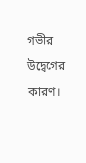গভীর উদ্বেগের কারণ।